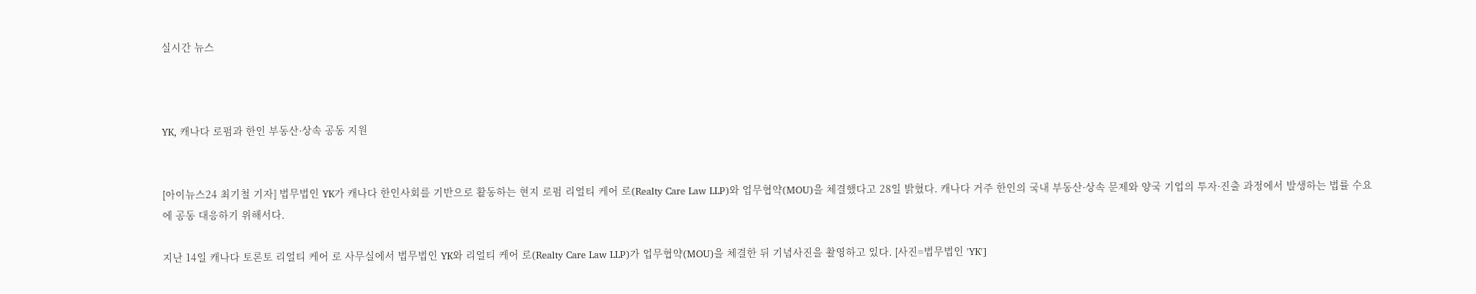실시간 뉴스



YK, 캐나다 로펌과 한인 부동산·상속 공동 지원


[아이뉴스24 최기철 기자] 법무법인 YK가 캐나다 한인사회를 기반으로 활동하는 현지 로펌 리얼티 케어 로(Realty Care Law LLP)와 업무협약(MOU)을 체결했다고 28일 밝혔다. 캐나다 거주 한인의 국내 부동산·상속 문제와 양국 기업의 투자·진출 과정에서 발생하는 법률 수요에 공동 대응하기 위해서다.

지난 14일 캐나다 토론토 리얼티 케어 로 사무실에서 법무법인 YK와 리얼티 케어 로(Realty Care Law LLP)가 업무협약(MOU)을 체결한 뒤 기념사진을 촬영하고 있다. [사진=법무법인 'YK']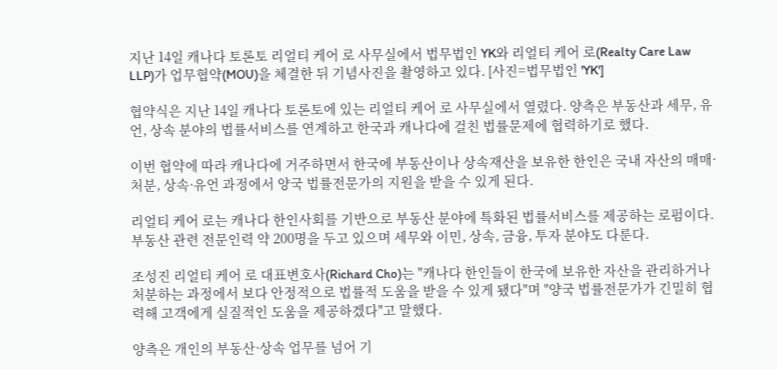지난 14일 캐나다 토론토 리얼티 케어 로 사무실에서 법무법인 YK와 리얼티 케어 로(Realty Care Law LLP)가 업무협약(MOU)을 체결한 뒤 기념사진을 촬영하고 있다. [사진=법무법인 'YK']

협약식은 지난 14일 캐나다 토론토에 있는 리얼티 케어 로 사무실에서 열렸다. 양측은 부동산과 세무, 유언, 상속 분야의 법률서비스를 연계하고 한국과 캐나다에 걸친 법률문제에 협력하기로 했다.

이번 협약에 따라 캐나다에 거주하면서 한국에 부동산이나 상속재산을 보유한 한인은 국내 자산의 매매·처분, 상속·유언 과정에서 양국 법률전문가의 지원을 받을 수 있게 된다.

리얼티 케어 로는 캐나다 한인사회를 기반으로 부동산 분야에 특화된 법률서비스를 제공하는 로펌이다. 부동산 관련 전문인력 약 200명을 두고 있으며 세무와 이민, 상속, 금융, 투자 분야도 다룬다.

조성진 리얼티 케어 로 대표변호사(Richard Cho)는 "캐나다 한인들이 한국에 보유한 자산을 관리하거나 처분하는 과정에서 보다 안정적으로 법률적 도움을 받을 수 있게 됐다"며 "양국 법률전문가가 긴밀히 협력해 고객에게 실질적인 도움을 제공하겠다"고 말했다.

양측은 개인의 부동산·상속 업무를 넘어 기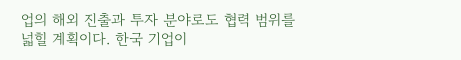업의 해외 진출과 투자 분야로도 협력 범위를 넓힐 계획이다. 한국 기업이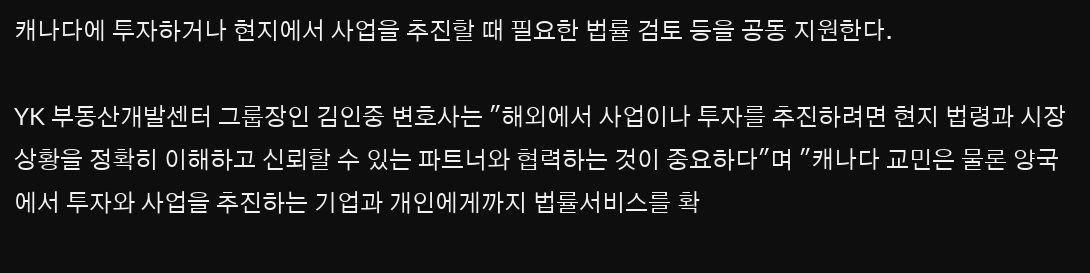캐나다에 투자하거나 현지에서 사업을 추진할 때 필요한 법률 검토 등을 공동 지원한다.

YK 부동산개발센터 그룹장인 김인중 변호사는 "해외에서 사업이나 투자를 추진하려면 현지 법령과 시장 상황을 정확히 이해하고 신뢰할 수 있는 파트너와 협력하는 것이 중요하다"며 "캐나다 교민은 물론 양국에서 투자와 사업을 추진하는 기업과 개인에게까지 법률서비스를 확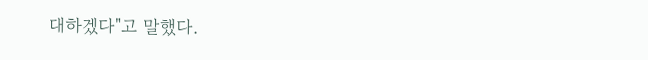대하겠다"고 말했다.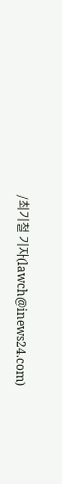/최기철 기자(lawch@inews24.com)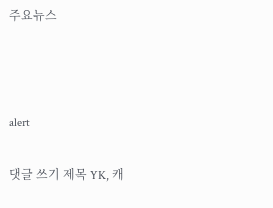주요뉴스



alert

댓글 쓰기 제목 YK, 캐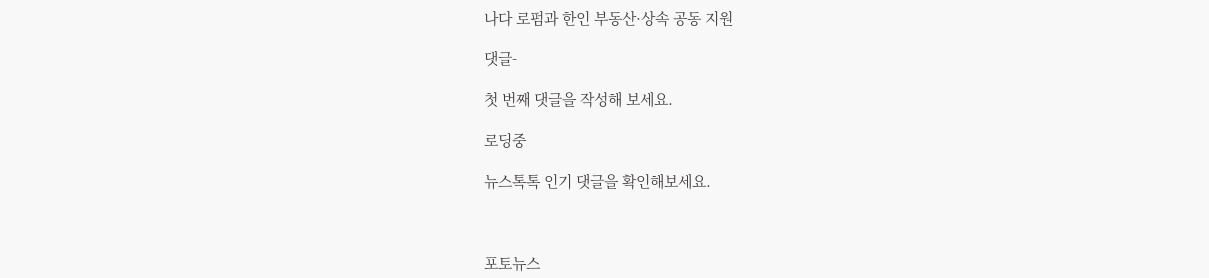나다 로펌과 한인 부동산·상속 공동 지원

댓글-

첫 번째 댓글을 작성해 보세요.

로딩중

뉴스톡톡 인기 댓글을 확인해보세요.



포토뉴스